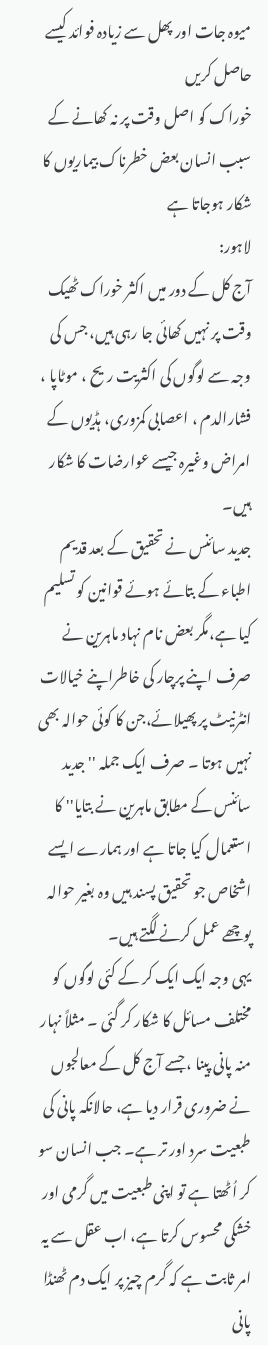میوہ جات اور پھل سے زیادہ فوائد کیسے حاصل کریں
خوراک کو اصل وقت پر نہ کھانے کے سبب انسان بعض خطرناک بیماریوں کا شکار ہوجاتا ہے
لاہور:
آج کل کے دور میں اکثر خوراک ٹھیک وقت پر نہیں کھائی جا رہی ہیں، جس کی وجہ سے لوگوں کی اکثریت ریح ، موٹاپا ، فشارالدم ، اعصابی کمزوری، ہڈیوں کے امراض وغیرہ جیسے عوارضات کا شکار ہیں۔
جدید سائنس نے تحقیق کے بعد قدیم اطباء کے بتائے ہوئے قوانین کو تسلیم کیا ہے،مگر بعض نام نہاد ماہرین نے صرف اپنے پرچار کی خاطراپنے خیالات انٹرنیٹ پر پھیلائے،جن کا کوئی حوالہ بھی نہیں ہوتا ۔ صرف ایک جملہ ''جدید سائنس کے مطابق ماہرین نے بتایا'' کا استعمال کیا جاتا ہے اور ہمارے ایسے اشخاص جو تحقیق پسند ہیں وہ بغیر حوالہ پوچھے عمل کرنے لگتے ہیں۔
یہی وجہ ایک ایک کر کے کئی لوگوں کو مختلف مسائل کا شکار کر گئی ۔ مثلاً نہار منہ پانی پینا ، جسے آج کل کے معالجوں نے ضروری قرار دیا ہے، حالانکہ پانی کی طبعیت سرد اور تر ہے۔ جب انسان سو کر اُٹھتا ہے تو اپنی طبعیت میں گرمی اور خشکی محسوس کرتا ہے، اب عقل سے یہ امر ثابت ہے کہ گرم چیز پر ایک دم ٹھنڈا پانی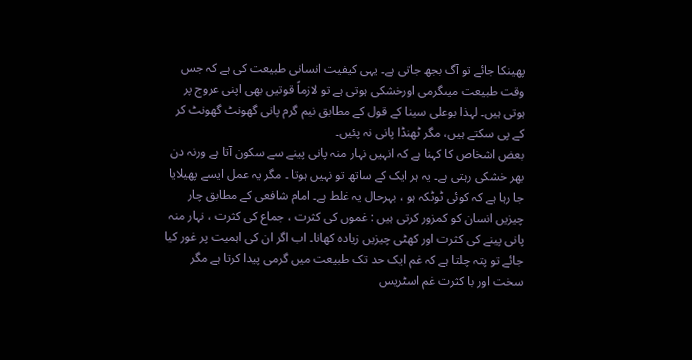پھینکا جائے تو آگ بجھ جاتی ہے۔ یہی کیفیت انسانی طبیعت کی ہے کہ جس وقت طبیعت میںگرمی اورخشکی ہوتی ہے تو لازماً قوتیں بھی اپنی عروج پر ہوتی ہیں۔ لہذا بوعلی سینا کے قول کے مطابق نیم گرم پانی گھونٹ گھونٹ کر کے پی سکتے ہیں، مگر ٹھنڈا پانی نہ پئیں۔
بعض اشخاص کا کہنا ہے کہ انہیں نہار منہ پانی پینے سے سکون آتا ہے ورنہ دن بھر خشکی رہتی ہے۔ یہ ہر ایک کے ساتھ تو نہیں ہوتا ۔ مگر یہ عمل ایسے پھیلایا جا رہا ہے کہ کوئی ٹوٹکہ ہو ، بہرحال یہ غلط ہے۔ امام شافعی کے مطابق چار چیزیں انسان کو کمزور کرتی ہیں : غموں کی کثرت ، جماع کی کثرت ، نہار منہ پانی پینے کی کثرت اور کھٹی چیزیں زیادہ کھانا۔ اب اگر ان کی اہمیت پر غور کیا جائے تو پتہ چلتا ہے کہ غم ایک حد تک طبیعت میں گرمی پیدا کرتا ہے مگر سخت اور با کثرت غم اسٹریس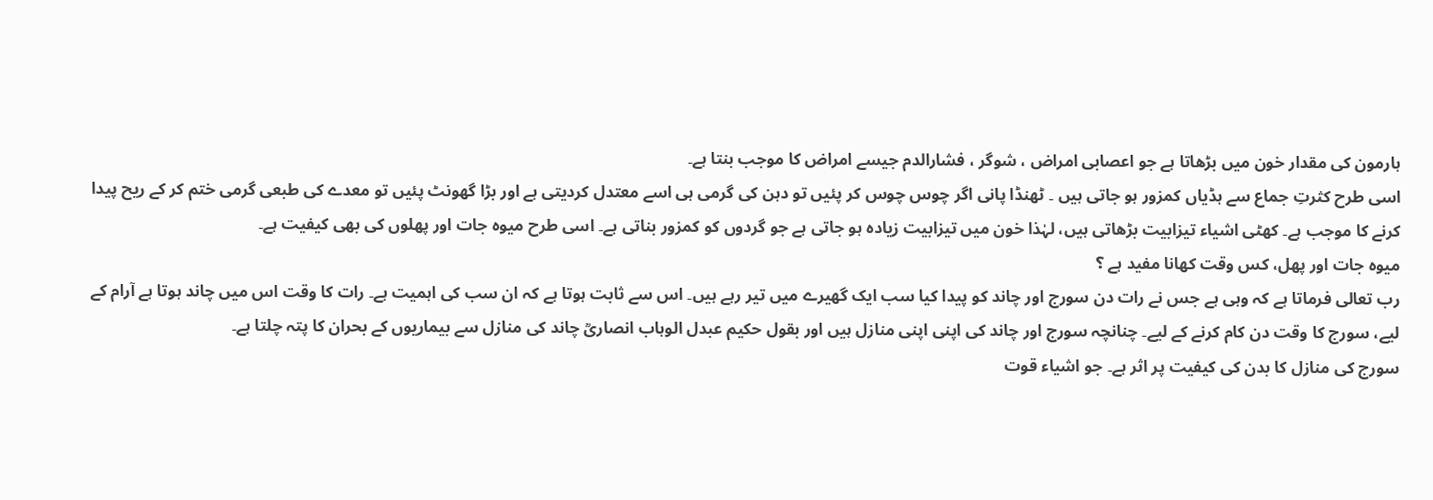ہارمون کی مقدار خون میں بڑھاتا ہے جو اعصابی امراض ، شوگر ، فشارالدم جیسے امراض کا موجب بنتا ہے۔
اسی طرح کثرتِ جماع سے ہڈیاں کمزور ہو جاتی ہیں ۔ ٹھنڈا پانی اگر چوس چوس کر پئیں تو دہن کی گرمی ہی اسے معتدل کردیتی ہے اور بڑا گھونٹ پئیں تو معدے کی طبعی گرمی ختم کر کے ریح پیدا کرنے کا موجب ہے۔ کھٹی اشیاء تیزابیت بڑھاتی ہیں، لہٰذا خون میں تیزابیت زیادہ ہو جاتی ہے جو گردوں کو کمزور بناتی ہے۔ اسی طرح میوہ جات اور پھلوں کی بھی کیفیت ہے۔
میوہ جات اور پھل، کس وقت کھانا مفید ہے ؟
رب تعالی فرماتا ہے کہ وہی ہے جس نے رات دن سورج اور چاند کو پیدا کیا سب ایک گھیرے میں تیر رہے ہیں۔ اس سے ثابت ہوتا ہے کہ ان سب کی اہمیت ہے۔ رات کا وقت اس میں چاند ہوتا ہے آرام کے لیے، سورج کا وقت دن کام کرنے کے لیے۔ چنانچہ سورج اور چاند کی اپنی اپنی منازل ہیں اور بقول حکیم عبدل الوہاب انصاریؒ چاند کی منازل سے بیماریوں کے بحران کا پتہ چلتا ہے۔
سورج کی منازل کا بدن کی کیفیت پر اثر ہے۔ جو اشیاء قوت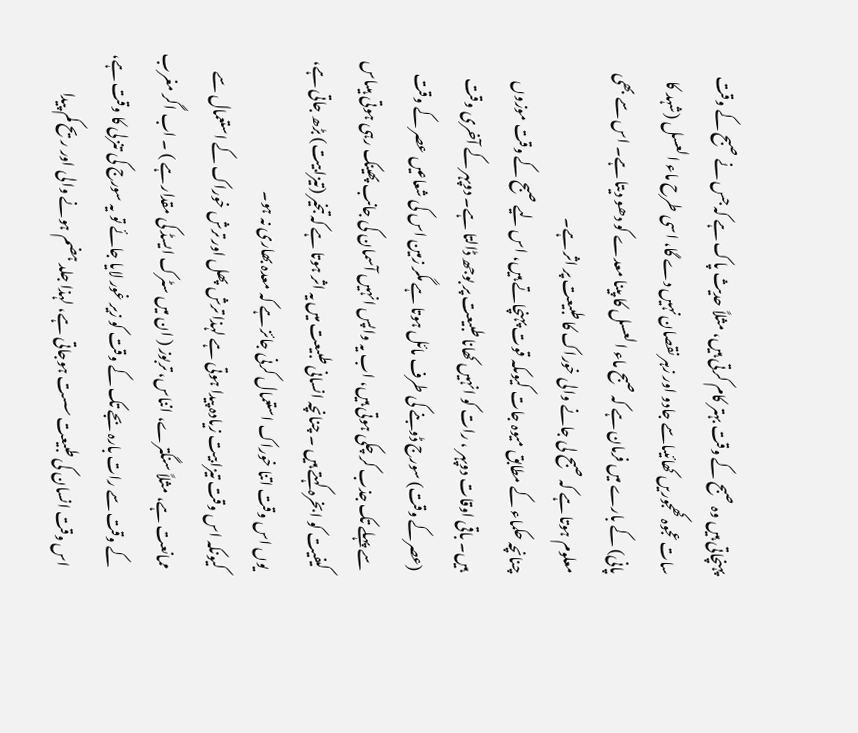پہنچاتی ہیں وہ صبح کے وقت بہتر کام کرتی ہیں، مثلاً حدیث پاک ہے کہ جس نے صبح کے وقت سات عجوہ کھجوریں کھائیںاسے جادو اور زہر نقصان نہیں دے گا، اسی طرح ماء العسل (شہد کا پانی) کے بارے میں فرمان ہے کہ صبح ماء العسل کا پینا معدے کو دھو دیتا ہے۔ اس سے بھی معلوم ہوتا ہے کہ صبح لی جانے والی خوراک کا طبیعت پر اثر ہے۔
چنانچہ حکماء کے مطابق میوہ جات کیوںکہ قوت پہنچاتے ہیں، اس لیے صبح کے وقت موزوں ہیں۔ باقی اوقات دوپہر ، رات کو انہیں کھانا طبیعت پر بوجھ ڈالتا ہے۔ دوپہر کے آخری وقت (عصرکے وقت) سورج ڈوبنے کی طرف مائل ہوتا ہے مگر زمین اس کی شعاعیں عصر کے وقت سے پہلے تک جذب کر چکی ہوتی ہیں، اب یہ واپس انہیں آسمان کی جانب پھینک رہی ہوتی ہیںاس کیفیت کو ابخرہ کہتے ہیں ۔ چنانچہ انسانی طبیعت میں یہ اثر ہوتا ہے کہ تبخیر (تیزابیت) بڑھ جاتی ہے، یوں اس وقت اتنا خوراک استعمال کرنی جائز ہے کہ معدہ بھاری نہ ہو۔
کیونکہ اس وقت تیزابیت زیادہ پیدا ہوتی ہے لہذا ترش پھل اور ترش خوراک کے استعمال سے ممانعت ہے، مثلاً سنگترے، انناس، تربوز ( ان میں سٹرک ایسڈ کی مقدار ہے ) ۔ اب اگر مغرب کے وقت سے رات بارہ بجے تک کے وقت کو زیر غور لایا جائے تو یہ سورج کی تنزلی کا وقت ہے، اس وقت انسان کی طبیعت سست ہوجاتی ہے، لہذا جلد ہضم ہونے والی اور ریح کم پیدا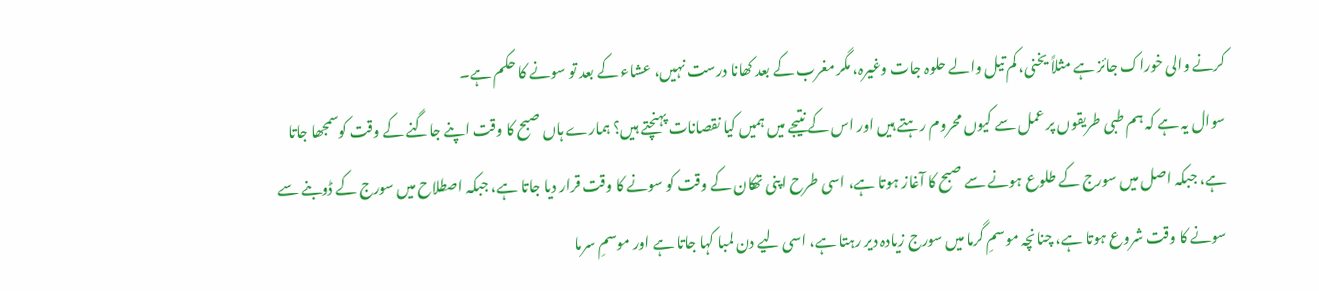کرنے والی خوراک جائز ہے مثلاً یخنی، کم تیل والے حلوہ جات وغیرہ، مگر مغرب کے بعد کھانا درست نہیں، عشاء کے بعد تو سونے کا حکم ہے۔
سوال یہ ہے کہ ہم طبی طریقوں پر عمل سے کیوں محروم رہتے ہیں اور اس کے نتیجے میں ہمیں کیا نقصانات پہنچتے ہیں؟ ہمارے ہاں صبح کا وقت اپنے جاگنے کے وقت کوسمجھا جاتا ہے، جبکہ اصل میں سورج کے طلوع ہونے سے صبح کا آغاز ہوتا ہے، اسی طرح اپنی تھکان کے وقت کو سونے کا وقت قرار دیا جاتا ہے، جبکہ اصطلاح میں سورج کے ڈوبنے سے سونے کا وقت شروع ہوتا ہے، چنانچہ موسمِ گرما میں سورج زیادہ دیر رہتا ہے، اسی لیے دن لمبا کہا جاتا ہے اور موسمِ سرما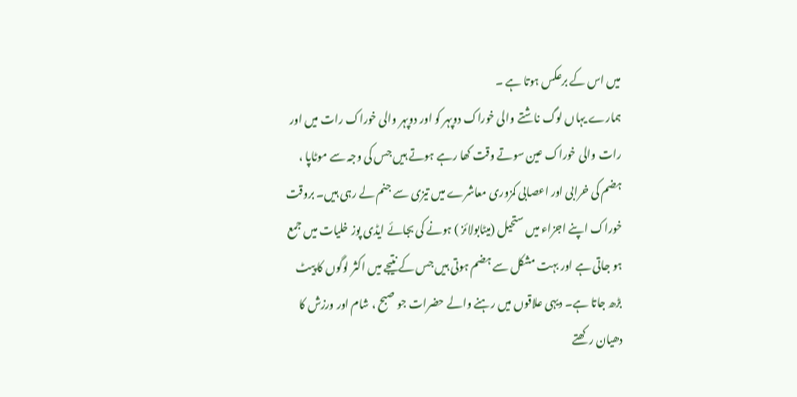میں اس کے برعکس ہوتا ہے ۔
ہمارے یہاں لوگ ناشتے والی خوراک دوپہر کو اور دوپہر والی خوراک رات میں اور رات والی خوراک عین سوتے وقت کھا رہے ہوتے ہیں جس کی وجہ سے موٹاپا ، ہضم کی خرابی اور اعصابی کمزوری معاشرے میں تیزی سے جنم لے رہی ہیں۔ بروقت خوراک اپنے اجزاء میں ستحیل (میٹابولائز ) ہونے کی بجائے ایڈی پوز خلیات میں جمع ہو جاتی ہے اور بہت مشکل سے ہضم ہوتی ہیں جس کے نتیجے میں اکثر لوگوں کا پیٹ بڑھ جاتا ہے۔ دیہی علاقوں میں رہنے والے حضرات جو صبح ، شام اور ورزش کا دھیان رکھتے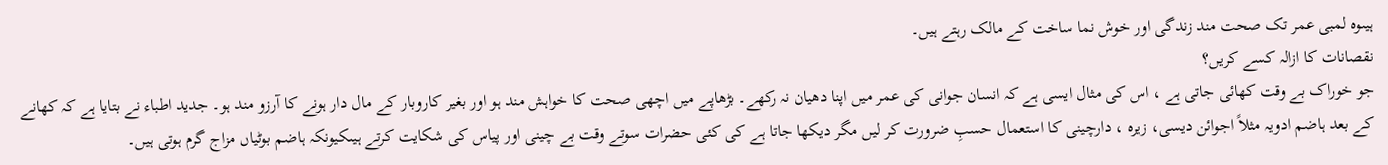ہیںوہ لمبی عمر تک صحت مند زندگی اور خوش نما ساخت کے مالک رہتے ہیں۔
نقصانات کا ازالہ کسے کریں؟
جو خوراک بے وقت کھائی جاتی ہے ، اس کی مثال ایسی ہے کہ انسان جوانی کی عمر میں اپنا دھیان نہ رکھے۔ بڑھاپے میں اچھی صحت کا خواہش مند ہو اور بغیر کاروبار کے مال دار ہونے کا آرزو مند ہو۔ جدید اطباء نے بتایا ہے کہ کھانے کے بعد ہاضم ادویہ مثلاً اجوائن دیسی، زیرہ ، دارچینی کا استعمال حسبِ ضرورت کر لیں مگر دیکھا جاتا ہے کی کئی حضرات سوتے وقت بے چینی اور پیاس کی شکایت کرتے ہیںکیونکہ ہاضم بوٹیاں مزاج گرم ہوتی ہیں۔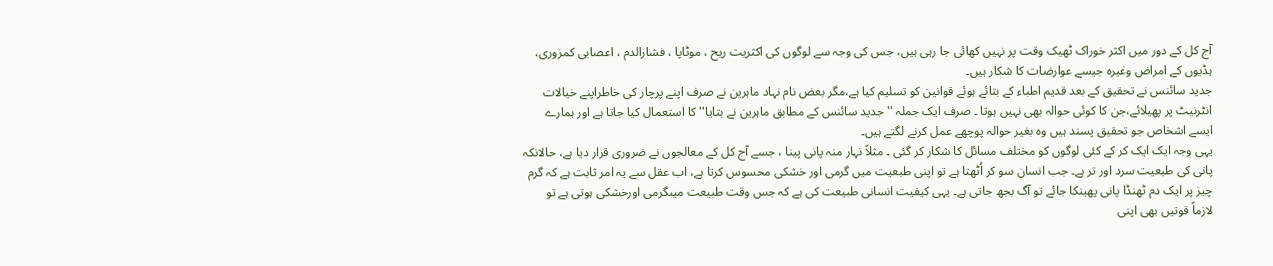آج کل کے دور میں اکثر خوراک ٹھیک وقت پر نہیں کھائی جا رہی ہیں، جس کی وجہ سے لوگوں کی اکثریت ریح ، موٹاپا ، فشارالدم ، اعصابی کمزوری، ہڈیوں کے امراض وغیرہ جیسے عوارضات کا شکار ہیں۔
جدید سائنس نے تحقیق کے بعد قدیم اطباء کے بتائے ہوئے قوانین کو تسلیم کیا ہے،مگر بعض نام نہاد ماہرین نے صرف اپنے پرچار کی خاطراپنے خیالات انٹرنیٹ پر پھیلائے،جن کا کوئی حوالہ بھی نہیں ہوتا ۔ صرف ایک جملہ ''جدید سائنس کے مطابق ماہرین نے بتایا'' کا استعمال کیا جاتا ہے اور ہمارے ایسے اشخاص جو تحقیق پسند ہیں وہ بغیر حوالہ پوچھے عمل کرنے لگتے ہیں۔
یہی وجہ ایک ایک کر کے کئی لوگوں کو مختلف مسائل کا شکار کر گئی ۔ مثلاً نہار منہ پانی پینا ، جسے آج کل کے معالجوں نے ضروری قرار دیا ہے، حالانکہ پانی کی طبعیت سرد اور تر ہے۔ جب انسان سو کر اُٹھتا ہے تو اپنی طبعیت میں گرمی اور خشکی محسوس کرتا ہے، اب عقل سے یہ امر ثابت ہے کہ گرم چیز پر ایک دم ٹھنڈا پانی پھینکا جائے تو آگ بجھ جاتی ہے۔ یہی کیفیت انسانی طبیعت کی ہے کہ جس وقت طبیعت میںگرمی اورخشکی ہوتی ہے تو لازماً قوتیں بھی اپنی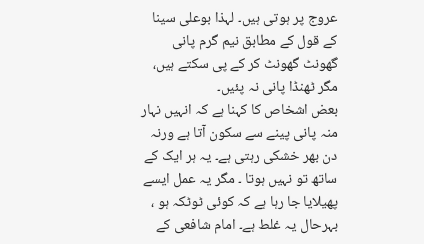عروج پر ہوتی ہیں۔ لہذا بوعلی سینا کے قول کے مطابق نیم گرم پانی گھونٹ گھونٹ کر کے پی سکتے ہیں، مگر ٹھنڈا پانی نہ پئیں۔
بعض اشخاص کا کہنا ہے کہ انہیں نہار منہ پانی پینے سے سکون آتا ہے ورنہ دن بھر خشکی رہتی ہے۔ یہ ہر ایک کے ساتھ تو نہیں ہوتا ۔ مگر یہ عمل ایسے پھیلایا جا رہا ہے کہ کوئی ٹوٹکہ ہو ، بہرحال یہ غلط ہے۔ امام شافعی کے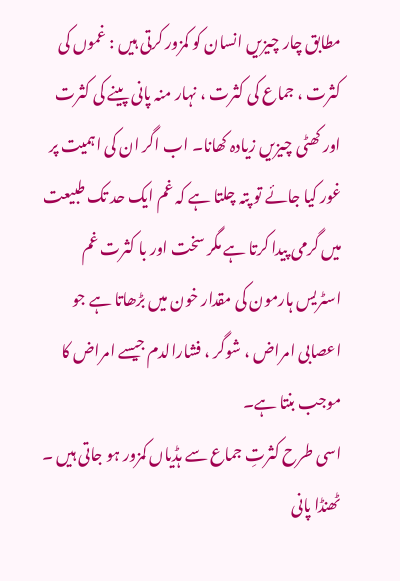مطابق چار چیزیں انسان کو کمزور کرتی ہیں : غموں کی کثرت ، جماع کی کثرت ، نہار منہ پانی پینے کی کثرت اور کھٹی چیزیں زیادہ کھانا۔ اب اگر ان کی اہمیت پر غور کیا جائے تو پتہ چلتا ہے کہ غم ایک حد تک طبیعت میں گرمی پیدا کرتا ہے مگر سخت اور با کثرت غم اسٹریس ہارمون کی مقدار خون میں بڑھاتا ہے جو اعصابی امراض ، شوگر ، فشارالدم جیسے امراض کا موجب بنتا ہے۔
اسی طرح کثرتِ جماع سے ہڈیاں کمزور ہو جاتی ہیں ۔ ٹھنڈا پانی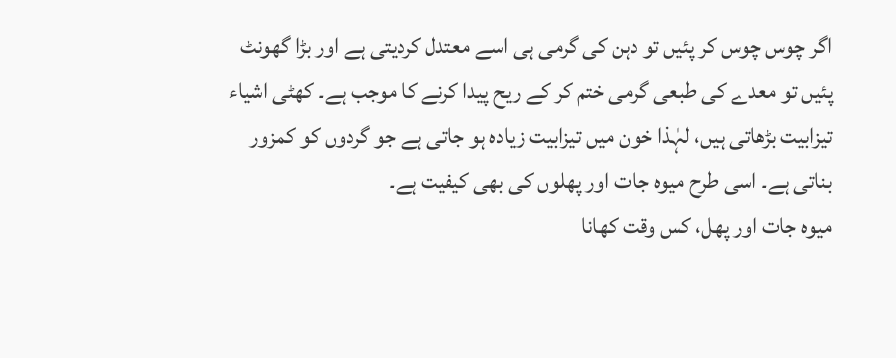اگر چوس چوس کر پئیں تو دہن کی گرمی ہی اسے معتدل کردیتی ہے اور بڑا گھونٹ پئیں تو معدے کی طبعی گرمی ختم کر کے ریح پیدا کرنے کا موجب ہے۔ کھٹی اشیاء تیزابیت بڑھاتی ہیں، لہٰذا خون میں تیزابیت زیادہ ہو جاتی ہے جو گردوں کو کمزور بناتی ہے۔ اسی طرح میوہ جات اور پھلوں کی بھی کیفیت ہے۔
میوہ جات اور پھل، کس وقت کھانا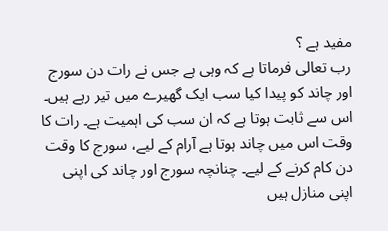مفید ہے ؟
رب تعالی فرماتا ہے کہ وہی ہے جس نے رات دن سورج اور چاند کو پیدا کیا سب ایک گھیرے میں تیر رہے ہیں۔ اس سے ثابت ہوتا ہے کہ ان سب کی اہمیت ہے۔ رات کا وقت اس میں چاند ہوتا ہے آرام کے لیے، سورج کا وقت دن کام کرنے کے لیے۔ چنانچہ سورج اور چاند کی اپنی اپنی منازل ہیں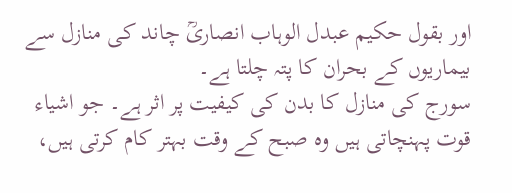اور بقول حکیم عبدل الوہاب انصاریؒ چاند کی منازل سے بیماریوں کے بحران کا پتہ چلتا ہے۔
سورج کی منازل کا بدن کی کیفیت پر اثر ہے۔ جو اشیاء قوت پہنچاتی ہیں وہ صبح کے وقت بہتر کام کرتی ہیں،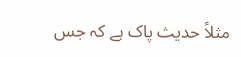مثلاً حدیث پاک ہے کہ جس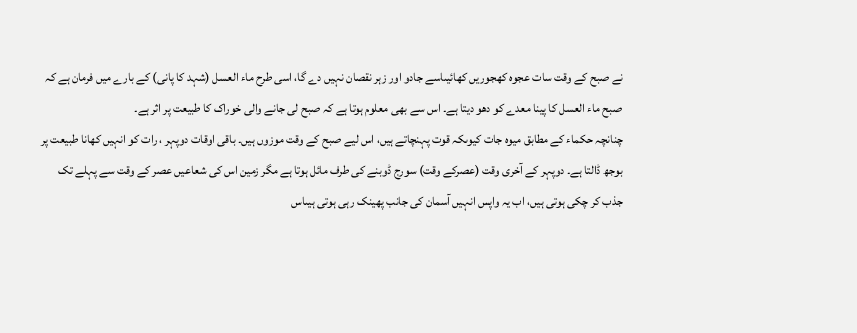نے صبح کے وقت سات عجوہ کھجوریں کھائیںاسے جادو اور زہر نقصان نہیں دے گا، اسی طرح ماء العسل (شہد کا پانی) کے بارے میں فرمان ہے کہ صبح ماء العسل کا پینا معدے کو دھو دیتا ہے۔ اس سے بھی معلوم ہوتا ہے کہ صبح لی جانے والی خوراک کا طبیعت پر اثر ہے۔
چنانچہ حکماء کے مطابق میوہ جات کیوںکہ قوت پہنچاتے ہیں، اس لیے صبح کے وقت موزوں ہیں۔ باقی اوقات دوپہر ، رات کو انہیں کھانا طبیعت پر بوجھ ڈالتا ہے۔ دوپہر کے آخری وقت (عصرکے وقت) سورج ڈوبنے کی طرف مائل ہوتا ہے مگر زمین اس کی شعاعیں عصر کے وقت سے پہلے تک جذب کر چکی ہوتی ہیں، اب یہ واپس انہیں آسمان کی جانب پھینک رہی ہوتی ہیںاس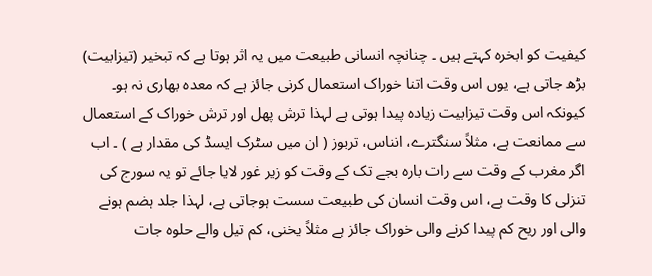کیفیت کو ابخرہ کہتے ہیں ۔ چنانچہ انسانی طبیعت میں یہ اثر ہوتا ہے کہ تبخیر (تیزابیت) بڑھ جاتی ہے، یوں اس وقت اتنا خوراک استعمال کرنی جائز ہے کہ معدہ بھاری نہ ہو۔
کیونکہ اس وقت تیزابیت زیادہ پیدا ہوتی ہے لہذا ترش پھل اور ترش خوراک کے استعمال سے ممانعت ہے، مثلاً سنگترے، انناس، تربوز ( ان میں سٹرک ایسڈ کی مقدار ہے ) ۔ اب اگر مغرب کے وقت سے رات بارہ بجے تک کے وقت کو زیر غور لایا جائے تو یہ سورج کی تنزلی کا وقت ہے، اس وقت انسان کی طبیعت سست ہوجاتی ہے، لہذا جلد ہضم ہونے والی اور ریح کم پیدا کرنے والی خوراک جائز ہے مثلاً یخنی، کم تیل والے حلوہ جات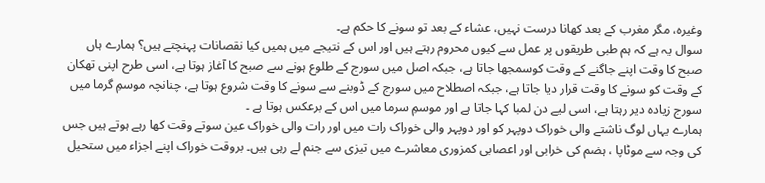وغیرہ، مگر مغرب کے بعد کھانا درست نہیں، عشاء کے بعد تو سونے کا حکم ہے۔
سوال یہ ہے کہ ہم طبی طریقوں پر عمل سے کیوں محروم رہتے ہیں اور اس کے نتیجے میں ہمیں کیا نقصانات پہنچتے ہیں؟ ہمارے ہاں صبح کا وقت اپنے جاگنے کے وقت کوسمجھا جاتا ہے، جبکہ اصل میں سورج کے طلوع ہونے سے صبح کا آغاز ہوتا ہے، اسی طرح اپنی تھکان کے وقت کو سونے کا وقت قرار دیا جاتا ہے، جبکہ اصطلاح میں سورج کے ڈوبنے سے سونے کا وقت شروع ہوتا ہے، چنانچہ موسمِ گرما میں سورج زیادہ دیر رہتا ہے، اسی لیے دن لمبا کہا جاتا ہے اور موسمِ سرما میں اس کے برعکس ہوتا ہے ۔
ہمارے یہاں لوگ ناشتے والی خوراک دوپہر کو اور دوپہر والی خوراک رات میں اور رات والی خوراک عین سوتے وقت کھا رہے ہوتے ہیں جس کی وجہ سے موٹاپا ، ہضم کی خرابی اور اعصابی کمزوری معاشرے میں تیزی سے جنم لے رہی ہیں۔ بروقت خوراک اپنے اجزاء میں ستحیل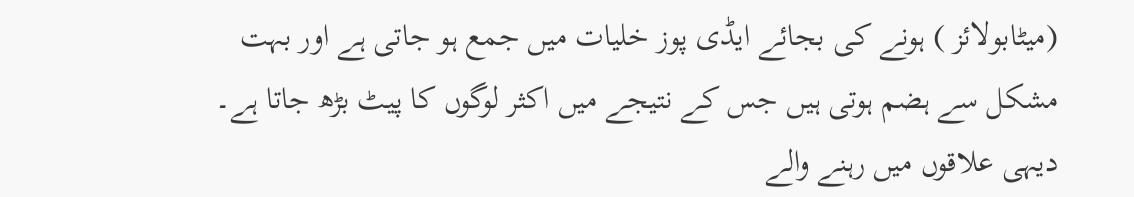(میٹابولائز ) ہونے کی بجائے ایڈی پوز خلیات میں جمع ہو جاتی ہے اور بہت مشکل سے ہضم ہوتی ہیں جس کے نتیجے میں اکثر لوگوں کا پیٹ بڑھ جاتا ہے۔ دیہی علاقوں میں رہنے والے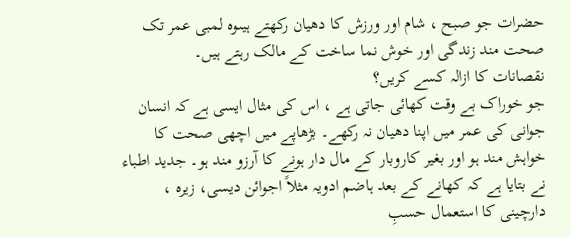حضرات جو صبح ، شام اور ورزش کا دھیان رکھتے ہیںوہ لمبی عمر تک صحت مند زندگی اور خوش نما ساخت کے مالک رہتے ہیں۔
نقصانات کا ازالہ کسے کریں؟
جو خوراک بے وقت کھائی جاتی ہے ، اس کی مثال ایسی ہے کہ انسان جوانی کی عمر میں اپنا دھیان نہ رکھے۔ بڑھاپے میں اچھی صحت کا خواہش مند ہو اور بغیر کاروبار کے مال دار ہونے کا آرزو مند ہو۔ جدید اطباء نے بتایا ہے کہ کھانے کے بعد ہاضم ادویہ مثلاً اجوائن دیسی، زیرہ ، دارچینی کا استعمال حسبِ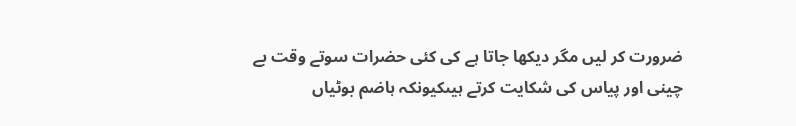ضرورت کر لیں مگر دیکھا جاتا ہے کی کئی حضرات سوتے وقت بے چینی اور پیاس کی شکایت کرتے ہیںکیونکہ ہاضم بوٹیاں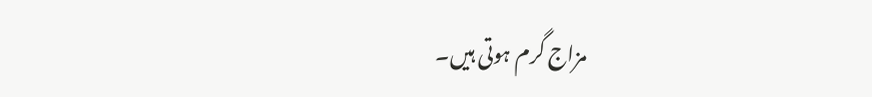مزاج گرم ہوتی ہیں۔